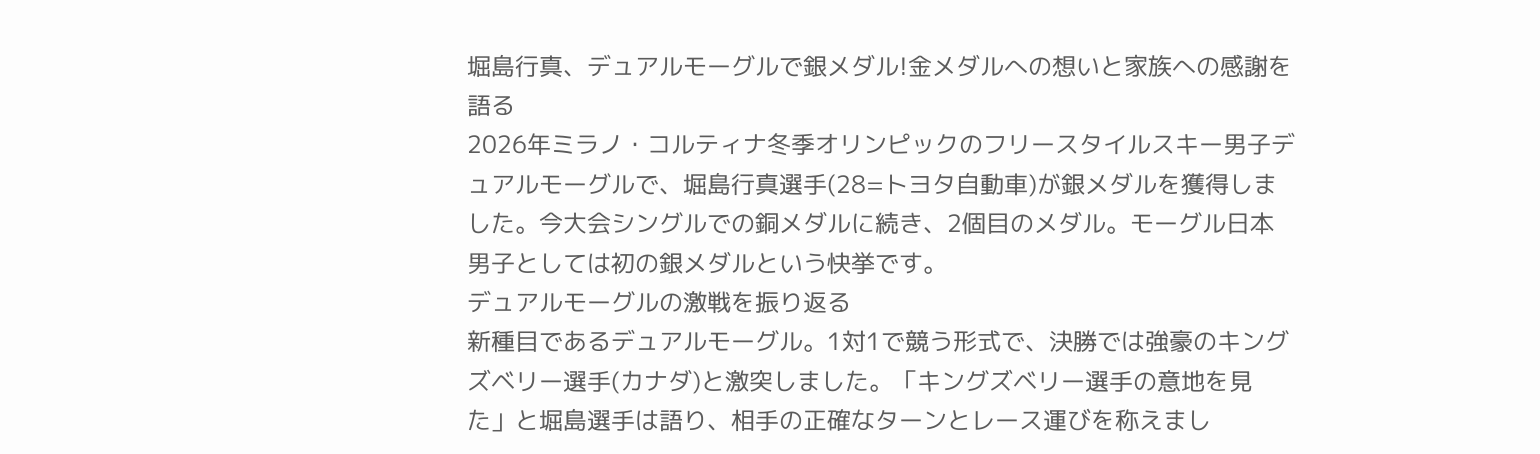堀島行真、デュアルモーグルで銀メダル!金メダルへの想いと家族への感謝を語る
2026年ミラノ・コルティナ冬季オリンピックのフリースタイルスキー男子デュアルモーグルで、堀島行真選手(28=トヨタ自動車)が銀メダルを獲得しました。今大会シングルでの銅メダルに続き、2個目のメダル。モーグル日本男子としては初の銀メダルという快挙です。
デュアルモーグルの激戦を振り返る
新種目であるデュアルモーグル。1対1で競う形式で、決勝では強豪のキングズベリー選手(カナダ)と激突しました。「キングズベリー選手の意地を見た」と堀島選手は語り、相手の正確なターンとレース運びを称えまし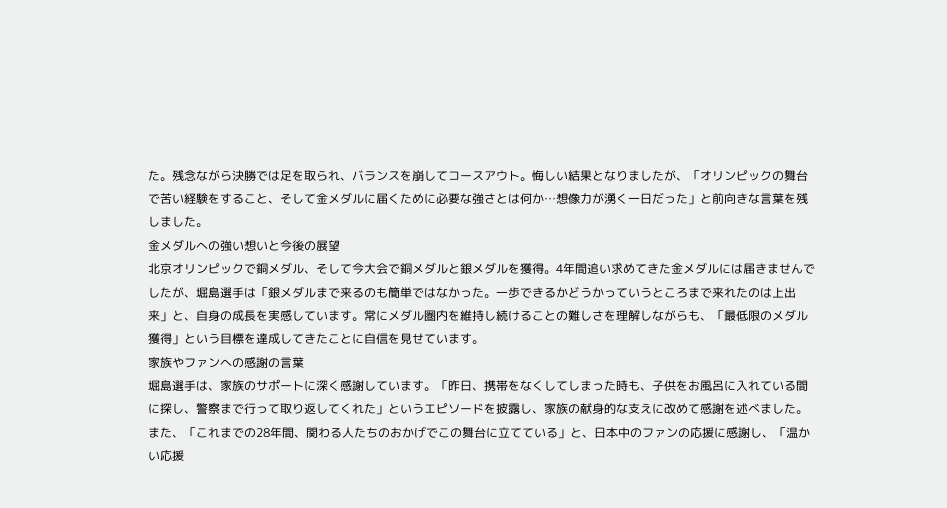た。残念ながら決勝では足を取られ、バランスを崩してコースアウト。悔しい結果となりましたが、「オリンピックの舞台で苦い経験をすること、そして金メダルに届くために必要な強さとは何か…想像力が湧く一日だった」と前向きな言葉を残しました。
金メダルへの強い想いと今後の展望
北京オリンピックで銅メダル、そして今大会で銅メダルと銀メダルを獲得。4年間追い求めてきた金メダルには届きませんでしたが、堀島選手は「銀メダルまで来るのも簡単ではなかった。一歩できるかどうかっていうところまで来れたのは上出来」と、自身の成長を実感しています。常にメダル圏内を維持し続けることの難しさを理解しながらも、「最低限のメダル獲得」という目標を達成してきたことに自信を見せています。
家族やファンへの感謝の言葉
堀島選手は、家族のサポートに深く感謝しています。「昨日、携帯をなくしてしまった時も、子供をお風呂に入れている間に探し、警察まで行って取り返してくれた」というエピソードを披露し、家族の献身的な支えに改めて感謝を述べました。また、「これまでの28年間、関わる人たちのおかげでこの舞台に立てている」と、日本中のファンの応援に感謝し、「温かい応援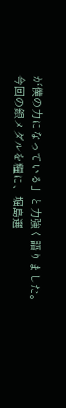が僕の力になっている」と力強く語りました。
今回の銀メダルを糧に、堀島選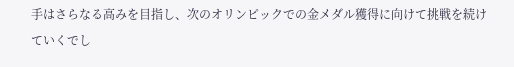手はさらなる高みを目指し、次のオリンピックでの金メダル獲得に向けて挑戦を続けていくでし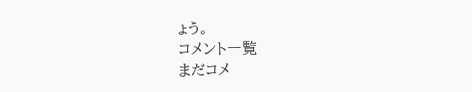ょう。
コメント一覧
まだコメ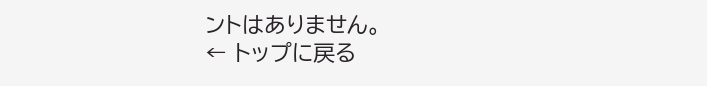ントはありません。
← トップに戻る